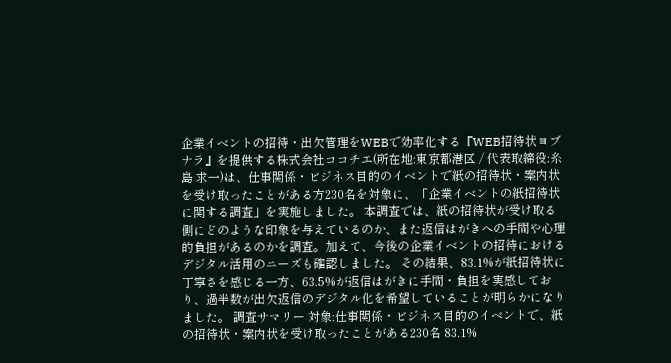企業イベントの招待・出欠管理をWEBで効率化する『WEB招待状ヨブナラ』を提供する株式会社ココチエ(所在地:東京都港区 / 代表取締役:糸島 求一)は、仕事関係・ビジネス目的のイベントで紙の招待状・案内状を受け取ったことがある方230名を対象に、「企業イベントの紙招待状に関する調査」を実施しました。 本調査では、紙の招待状が受け取る側にどのような印象を与えているのか、また返信はがきへの手間や心理的負担があるのかを調査。加えて、今後の企業イベントの招待におけるデジタル活用のニーズも確認しました。 その結果、83.1%が紙招待状に丁寧さを感じる一方、63.5%が返信はがきに手間・負担を実感しており、過半数が出欠返信のデジタル化を希望していることが明らかになりました。 調査サマリー 対象:仕事関係・ビジネス目的のイベントで、紙の招待状・案内状を受け取ったことがある230名 83.1%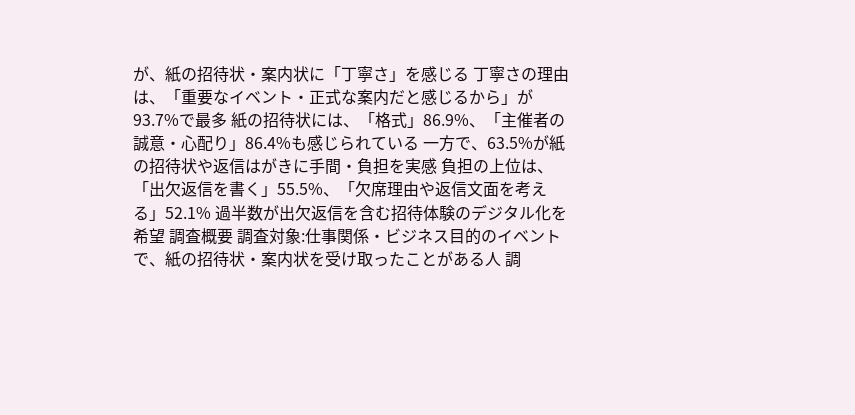が、紙の招待状・案内状に「丁寧さ」を感じる 丁寧さの理由は、「重要なイベント・正式な案内だと感じるから」が93.7%で最多 紙の招待状には、「格式」86.9%、「主催者の誠意・心配り」86.4%も感じられている 一方で、63.5%が紙の招待状や返信はがきに手間・負担を実感 負担の上位は、「出欠返信を書く」55.5%、「欠席理由や返信文面を考える」52.1% 過半数が出欠返信を含む招待体験のデジタル化を希望 調査概要 調査対象:仕事関係・ビジネス目的のイベントで、紙の招待状・案内状を受け取ったことがある人 調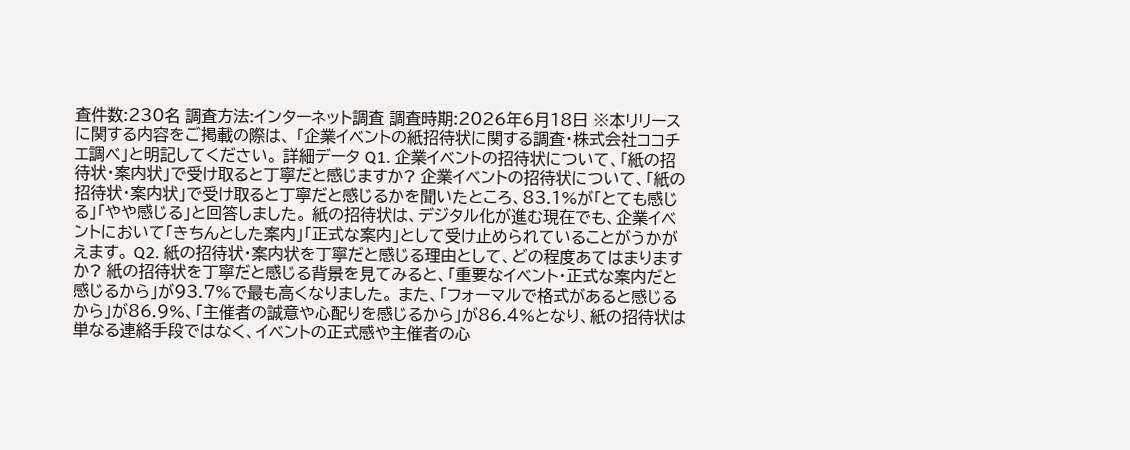査件数:230名 調査方法:インターネット調査 調査時期:2026年6月18日 ※本リリースに関する内容をご掲載の際は、 「企業イベントの紙招待状に関する調査・株式会社ココチエ調べ」と明記してください。 詳細データ Q1. 企業イベントの招待状について、「紙の招待状・案内状」で受け取ると丁寧だと感じますか? 企業イベントの招待状について、「紙の招待状・案内状」で受け取ると丁寧だと感じるかを聞いたところ、83.1%が「とても感じる」「やや感じる」と回答しました。 紙の招待状は、デジタル化が進む現在でも、企業イベントにおいて「きちんとした案内」「正式な案内」として受け止められていることがうかがえます。 Q2. 紙の招待状・案内状を丁寧だと感じる理由として、どの程度あてはまりますか? 紙の招待状を丁寧だと感じる背景を見てみると、「重要なイベント・正式な案内だと感じるから」が93.7%で最も高くなりました。 また、「フォーマルで格式があると感じるから」が86.9%、「主催者の誠意や心配りを感じるから」が86.4%となり、紙の招待状は単なる連絡手段ではなく、イベントの正式感や主催者の心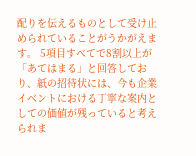配りを伝えるものとして受け止められていることがうかがえます。 5項目すべてで8割以上が「あてはまる」と回答しており、紙の招待状には、今も企業イベントにおける丁寧な案内としての価値が残っていると考えられま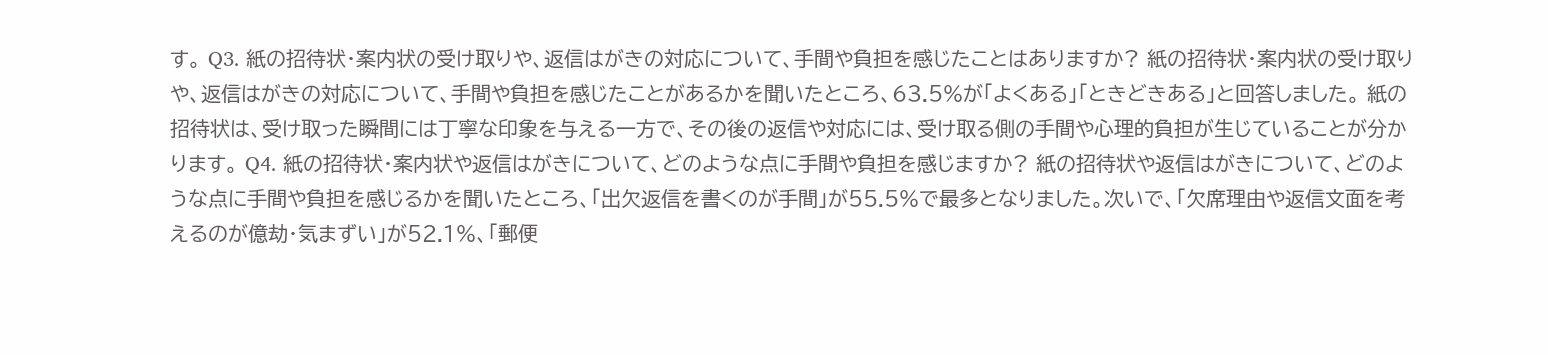す。 Q3. 紙の招待状・案内状の受け取りや、返信はがきの対応について、手間や負担を感じたことはありますか? 紙の招待状・案内状の受け取りや、返信はがきの対応について、手間や負担を感じたことがあるかを聞いたところ、63.5%が「よくある」「ときどきある」と回答しました。 紙の招待状は、受け取った瞬間には丁寧な印象を与える一方で、その後の返信や対応には、受け取る側の手間や心理的負担が生じていることが分かります。 Q4. 紙の招待状・案内状や返信はがきについて、どのような点に手間や負担を感じますか? 紙の招待状や返信はがきについて、どのような点に手間や負担を感じるかを聞いたところ、「出欠返信を書くのが手間」が55.5%で最多となりました。次いで、「欠席理由や返信文面を考えるのが億劫・気まずい」が52.1%、「郵便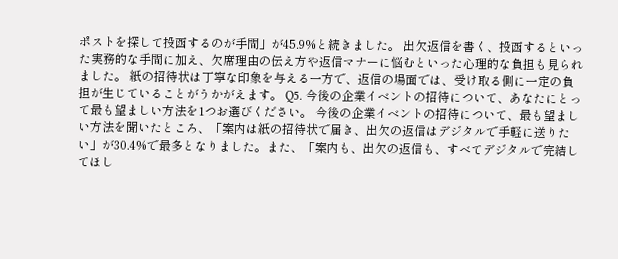ポストを探して投函するのが手間」が45.9%と続きました。 出欠返信を書く、投函するといった実務的な手間に加え、欠席理由の伝え方や返信マナーに悩むといった心理的な負担も見られました。 紙の招待状は丁寧な印象を与える一方で、返信の場面では、受け取る側に一定の負担が生じていることがうかがえます。 Q5. 今後の企業イベントの招待について、あなたにとって最も望ましい方法を1つお選びください。 今後の企業イベントの招待について、最も望ましい方法を聞いたところ、「案内は紙の招待状で届き、出欠の返信はデジタルで手軽に送りたい」が30.4%で最多となりました。また、「案内も、出欠の返信も、すべてデジタルで完結してほし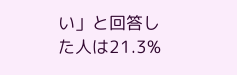い」と回答した人は21.3%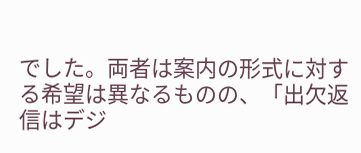でした。両者は案内の形式に対する希望は異なるものの、「出欠返信はデジ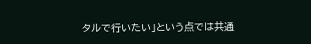タルで行いたい」という点では共通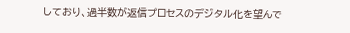しており、過半数が返信プロセスのデジタル化を望んで